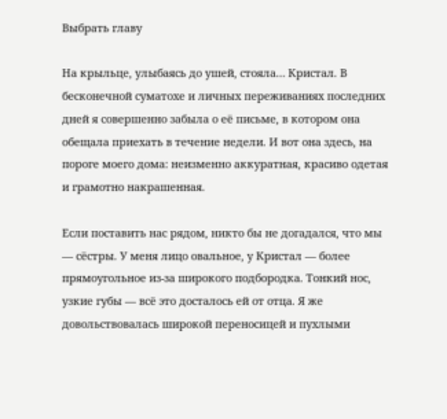Выбрать главу

На крыльце, улыбаясь до ушей, стояла… Кристал. В бесконечной суматохе и личных переживаниях последних дней я совершенно забыла о её письме, в котором она обещала приехать в течение недели. И вот она здесь, на пороге моего дома: неизменно аккуратная, красиво одетая и грамотно накрашенная.

Если поставить нас рядом, никто бы не догадался, что мы — сёстры. У меня лицо овальное, у Кристал — более прямоугольное из-за широкого подбородка. Тонкий нос, узкие губы — всё это досталось ей от отца. Я же довольствовалась широкой переносицей и пухлыми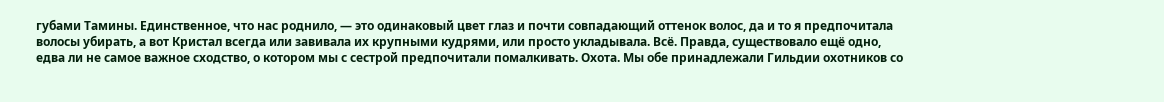губами Тамины. Единственное, что нас роднило, — это одинаковый цвет глаз и почти совпадающий оттенок волос, да и то я предпочитала волосы убирать, а вот Кристал всегда или завивала их крупными кудрями, или просто укладывала. Всё. Правда, существовало ещё одно, едва ли не самое важное сходство, о котором мы с сестрой предпочитали помалкивать. Охота. Мы обе принадлежали Гильдии охотников со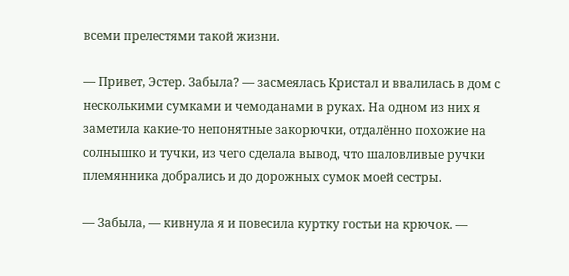всеми прелестями такой жизни.

— Привет, Эстер. Забыла? — засмеялась Кристал и ввалилась в дом с несколькими сумками и чемоданами в руках. На одном из них я заметила какие-то непонятные закорючки, отдалённо похожие на солнышко и тучки, из чего сделала вывод, что шаловливые ручки племянника добрались и до дорожных сумок моей сестры.

— Забыла, — кивнула я и повесила куртку гостьи на крючок. —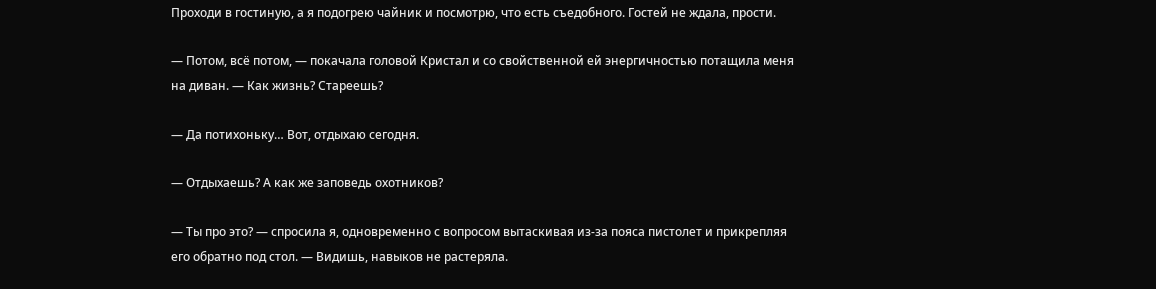Проходи в гостиную, а я подогрею чайник и посмотрю, что есть съедобного. Гостей не ждала, прости.

— Потом, всё потом, — покачала головой Кристал и со свойственной ей энергичностью потащила меня на диван. — Как жизнь? Стареешь?

— Да потихоньку… Вот, отдыхаю сегодня.

— Отдыхаешь? А как же заповедь охотников?

— Ты про это? — спросила я, одновременно с вопросом вытаскивая из-за пояса пистолет и прикрепляя его обратно под стол. — Видишь, навыков не растеряла.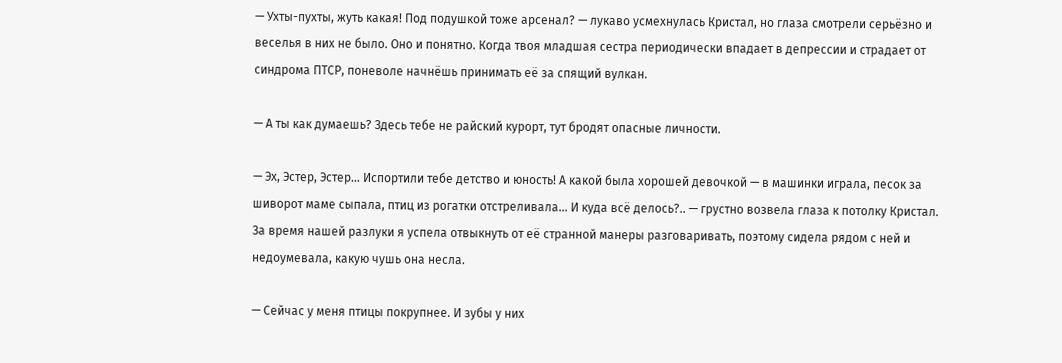— Ухты-пухты, жуть какая! Под подушкой тоже арсенал? — лукаво усмехнулась Кристал, но глаза смотрели серьёзно и веселья в них не было. Оно и понятно. Когда твоя младшая сестра периодически впадает в депрессии и страдает от синдрома ПТСР, поневоле начнёшь принимать её за спящий вулкан.

— А ты как думаешь? Здесь тебе не райский курорт, тут бродят опасные личности.

— Эх, Эстер, Эстер… Испортили тебе детство и юность! А какой была хорошей девочкой — в машинки играла, песок за шиворот маме сыпала, птиц из рогатки отстреливала… И куда всё делось?.. — грустно возвела глаза к потолку Кристал. За время нашей разлуки я успела отвыкнуть от её странной манеры разговаривать, поэтому сидела рядом с ней и недоумевала, какую чушь она несла.

— Сейчас у меня птицы покрупнее. И зубы у них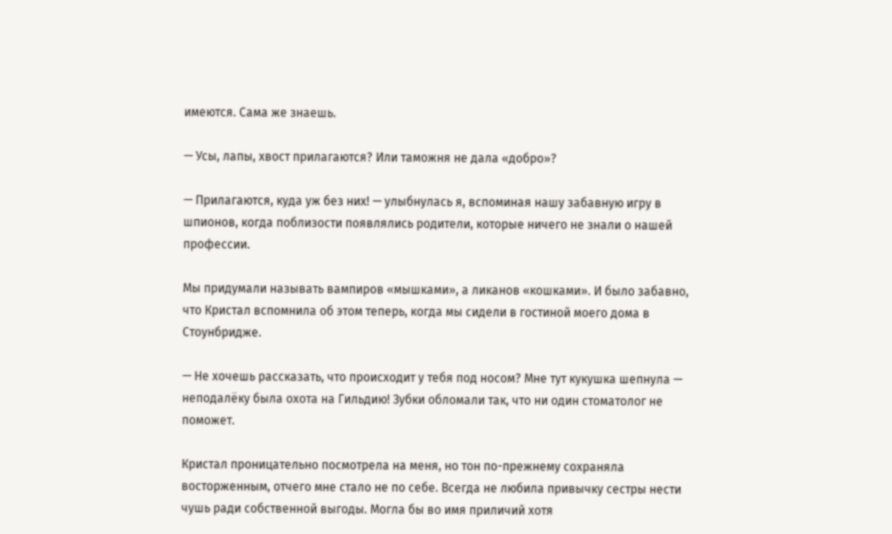имеются. Сама же знаешь.

— Усы, лапы, хвост прилагаются? Или таможня не дала «добро»?

— Прилагаются, куда уж без них! — улыбнулась я, вспоминая нашу забавную игру в шпионов, когда поблизости появлялись родители, которые ничего не знали о нашей профессии.

Мы придумали называть вампиров «мышками», а ликанов «кошками». И было забавно, что Кристал вспомнила об этом теперь, когда мы сидели в гостиной моего дома в Стоунбридже.

— Не хочешь рассказать, что происходит у тебя под носом? Мне тут кукушка шепнула — неподалёку была охота на Гильдию! Зубки обломали так, что ни один стоматолог не поможет.

Кристал проницательно посмотрела на меня, но тон по-прежнему сохраняла восторженным, отчего мне стало не по себе. Всегда не любила привычку сестры нести чушь ради собственной выгоды. Могла бы во имя приличий хотя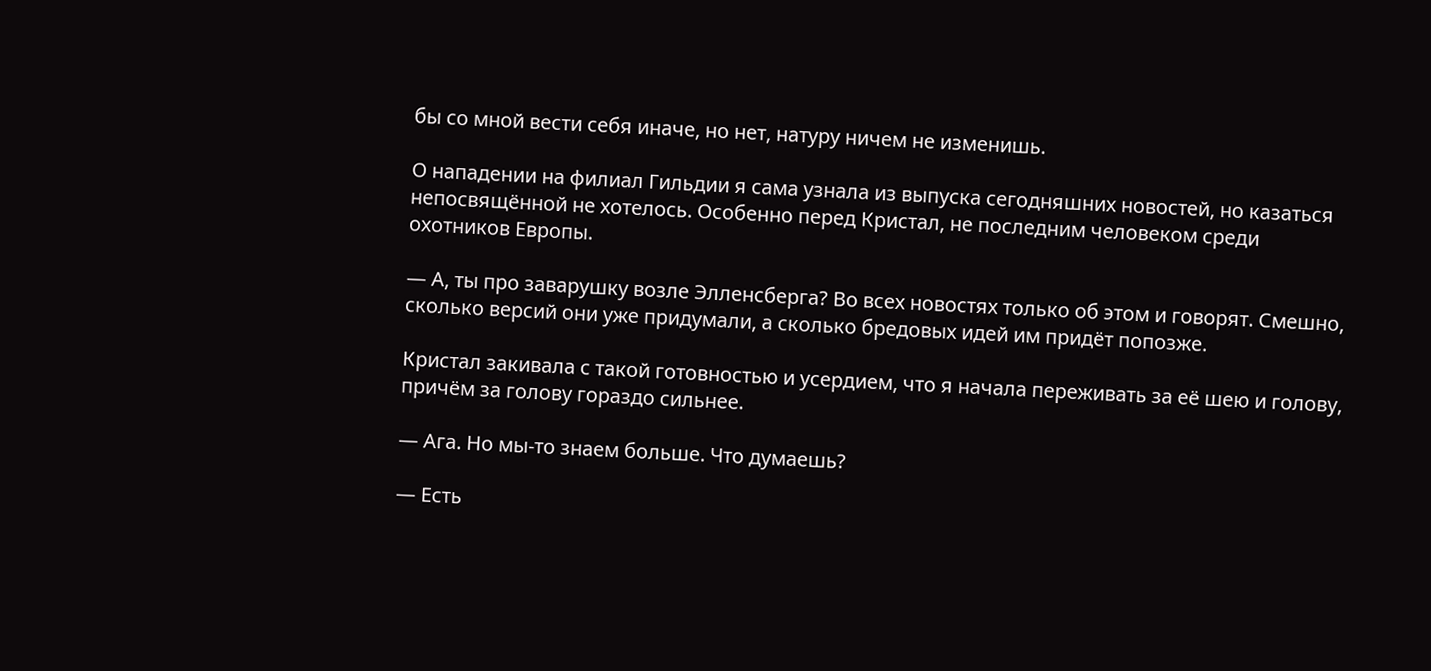бы со мной вести себя иначе, но нет, натуру ничем не изменишь.

О нападении на филиал Гильдии я сама узнала из выпуска сегодняшних новостей, но казаться непосвящённой не хотелось. Особенно перед Кристал, не последним человеком среди охотников Европы.

— А, ты про заварушку возле Элленсберга? Во всех новостях только об этом и говорят. Смешно, сколько версий они уже придумали, а сколько бредовых идей им придёт попозже.

Кристал закивала с такой готовностью и усердием, что я начала переживать за её шею и голову, причём за голову гораздо сильнее.

— Ага. Но мы-то знаем больше. Что думаешь?

— Есть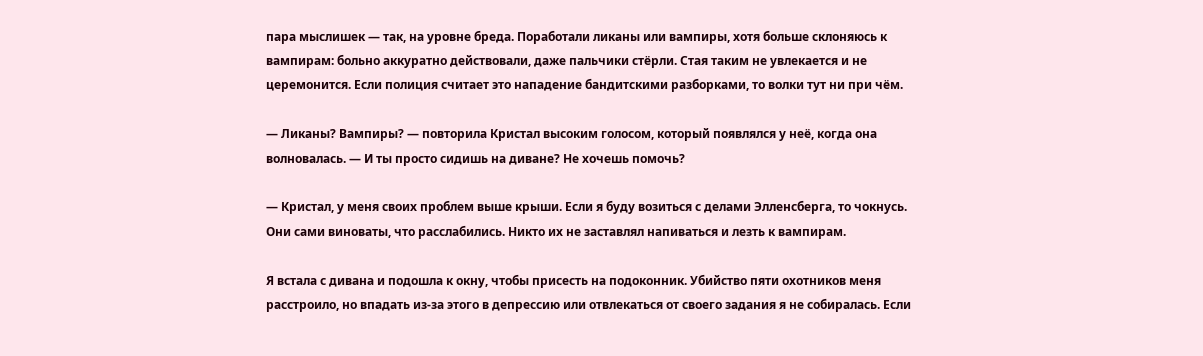пара мыслишек — так, на уровне бреда. Поработали ликаны или вампиры, хотя больше склоняюсь к вампирам: больно аккуратно действовали, даже пальчики стёрли. Стая таким не увлекается и не церемонится. Если полиция считает это нападение бандитскими разборками, то волки тут ни при чём.

— Ликаны? Вампиры? — повторила Кристал высоким голосом, который появлялся у неё, когда она волновалась. — И ты просто сидишь на диване? Не хочешь помочь?

— Кристал, у меня своих проблем выше крыши. Если я буду возиться с делами Элленсберга, то чокнусь. Они сами виноваты, что расслабились. Никто их не заставлял напиваться и лезть к вампирам.

Я встала с дивана и подошла к окну, чтобы присесть на подоконник. Убийство пяти охотников меня расстроило, но впадать из-за этого в депрессию или отвлекаться от своего задания я не собиралась. Если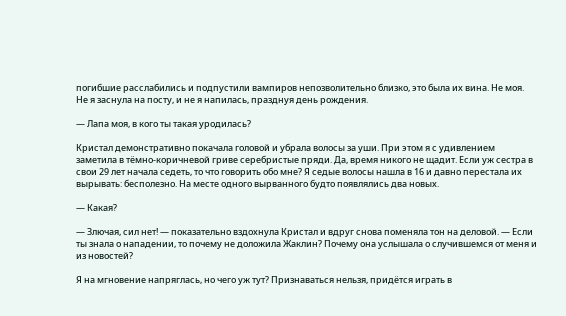погибшие расслабились и подпустили вампиров непозволительно близко, это была их вина. Не моя. Не я заснула на посту, и не я напилась, празднуя день рождения.

— Лапа моя, в кого ты такая уродилась?

Кристал демонстративно покачала головой и убрала волосы за уши. При этом я с удивлением заметила в тёмно-коричневой гриве серебристые пряди. Да, время никого не щадит. Если уж сестра в свои 29 лет начала седеть, то что говорить обо мне? Я седые волосы нашла в 16 и давно перестала их вырывать: бесполезно. На месте одного вырванного будто появлялись два новых.

— Какая?

— Злючая, сил нет! — показательно вздохнула Кристал и вдруг снова поменяла тон на деловой. — Если ты знала о нападении, то почему не доложила Жаклин? Почему она услышала о случившемся от меня и из новостей?

Я на мгновение напряглась, но чего уж тут? Признаваться нельзя, придётся играть в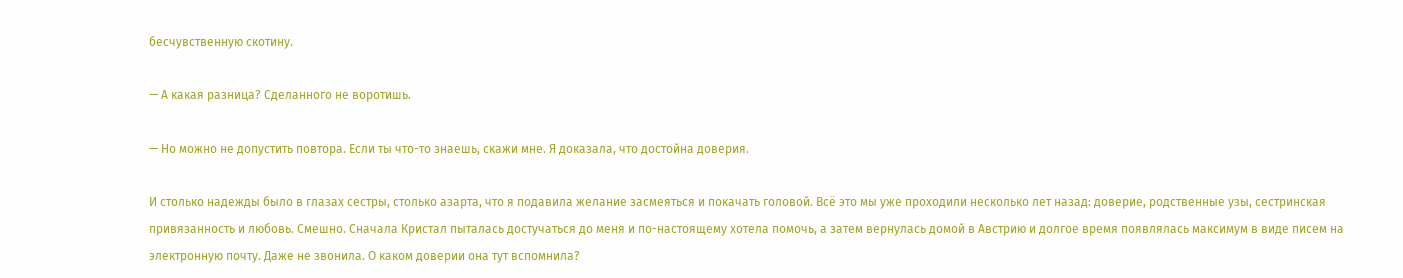бесчувственную скотину.

— А какая разница? Сделанного не воротишь.

— Но можно не допустить повтора. Если ты что-то знаешь, скажи мне. Я доказала, что достойна доверия.

И столько надежды было в глазах сестры, столько азарта, что я подавила желание засмеяться и покачать головой. Всё это мы уже проходили несколько лет назад: доверие, родственные узы, сестринская привязанность и любовь. Смешно. Сначала Кристал пыталась достучаться до меня и по-настоящему хотела помочь, а затем вернулась домой в Австрию и долгое время появлялась максимум в виде писем на электронную почту. Даже не звонила. О каком доверии она тут вспомнила?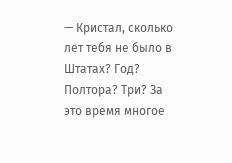— Кристал, сколько лет тебя не было в Штатах? Год? Полтора? Три? За это время многое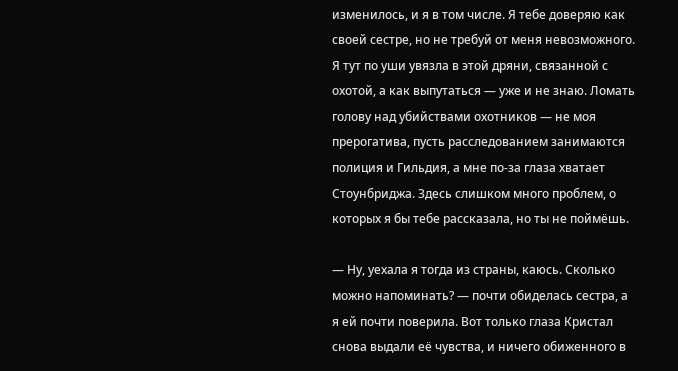изменилось, и я в том числе. Я тебе доверяю как своей сестре, но не требуй от меня невозможного. Я тут по уши увязла в этой дряни, связанной с охотой, а как выпутаться — уже и не знаю. Ломать голову над убийствами охотников — не моя прерогатива, пусть расследованием занимаются полиция и Гильдия, а мне по-за глаза хватает Стоунбриджа. Здесь слишком много проблем, о которых я бы тебе рассказала, но ты не поймёшь.

— Ну, уехала я тогда из страны, каюсь. Сколько можно напоминать? — почти обиделась сестра, а я ей почти поверила. Вот только глаза Кристал снова выдали её чувства, и ничего обиженного в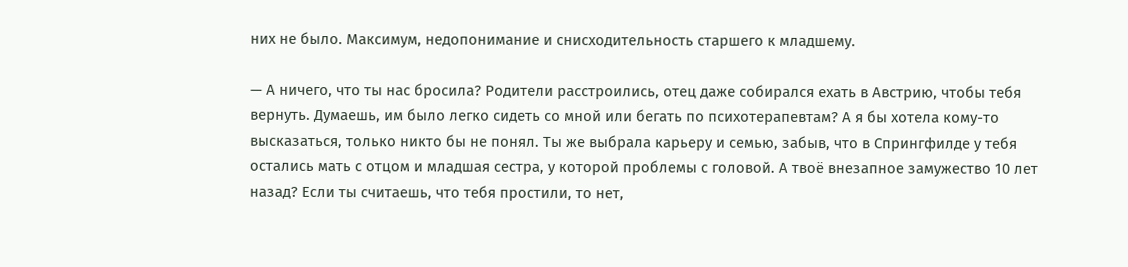них не было. Максимум, недопонимание и снисходительность старшего к младшему.

— А ничего, что ты нас бросила? Родители расстроились, отец даже собирался ехать в Австрию, чтобы тебя вернуть. Думаешь, им было легко сидеть со мной или бегать по психотерапевтам? А я бы хотела кому-то высказаться, только никто бы не понял. Ты же выбрала карьеру и семью, забыв, что в Спрингфилде у тебя остались мать с отцом и младшая сестра, у которой проблемы с головой. А твоё внезапное замужество 10 лет назад? Если ты считаешь, что тебя простили, то нет,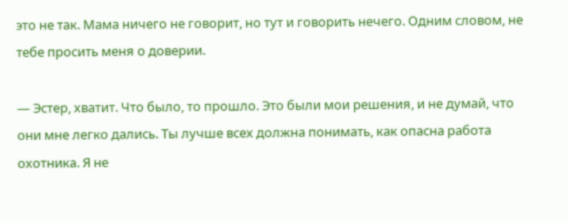это не так. Мама ничего не говорит, но тут и говорить нечего. Одним словом, не тебе просить меня о доверии.

— Эстер, хватит. Что было, то прошло. Это были мои решения, и не думай, что они мне легко дались. Ты лучше всех должна понимать, как опасна работа охотника. Я не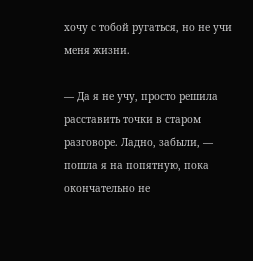хочу с тобой ругаться, но не учи меня жизни.

— Да я не учу, просто решила расставить точки в старом разговоре. Ладно, забыли, — пошла я на попятную, пока окончательно не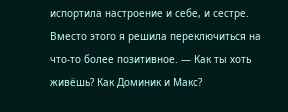испортила настроение и себе, и сестре. Вместо этого я решила переключиться на что-то более позитивное. — Как ты хоть живёшь? Как Доминик и Макс?